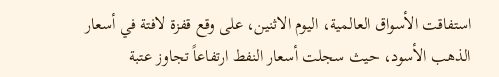استفاقت الأسواق العالمية، اليوم الاثنين، على وقع قفزة لافتة في أسعار الذهب الأسود، حيث سجلت أسعار النفط ارتفاعاً تجاوز عتبة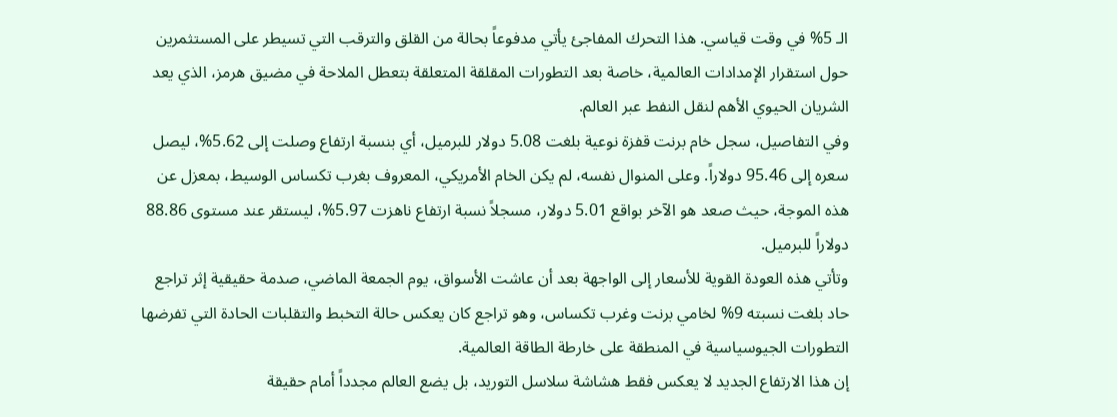الـ 5% في وقت قياسي. هذا التحرك المفاجئ يأتي مدفوعاً بحالة من القلق والترقب التي تسيطر على المستثمرين حول استقرار الإمدادات العالمية، خاصة بعد التطورات المقلقة المتعلقة بتعطل الملاحة في مضيق هرمز، الذي يعد الشريان الحيوي الأهم لنقل النفط عبر العالم.
وفي التفاصيل، سجل خام برنت قفزة نوعية بلغت 5.08 دولار للبرميل، أي بنسبة ارتفاع وصلت إلى 5.62%، ليصل سعره إلى 95.46 دولاراً. وعلى المنوال نفسه، لم يكن الخام الأمريكي، المعروف بغرب تكساس الوسيط، بمعزل عن هذه الموجة، حيث صعد هو الآخر بواقع 5.01 دولار، مسجلاً نسبة ارتفاع ناهزت 5.97%، ليستقر عند مستوى 88.86 دولاراً للبرميل.
وتأتي هذه العودة القوية للأسعار إلى الواجهة بعد أن عاشت الأسواق، يوم الجمعة الماضي، صدمة حقيقية إثر تراجع حاد بلغت نسبته 9% لخامي برنت وغرب تكساس، وهو تراجع كان يعكس حالة التخبط والتقلبات الحادة التي تفرضها التطورات الجيوسياسية في المنطقة على خارطة الطاقة العالمية.
إن هذا الارتفاع الجديد لا يعكس فقط هشاشة سلاسل التوريد، بل يضع العالم مجدداً أمام حقيقة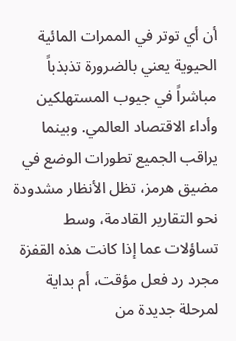أن أي توتر في الممرات المائية الحيوية يعني بالضرورة تذبذباً مباشراً في جيوب المستهلكين وأداء الاقتصاد العالمي. وبينما يراقب الجميع تطورات الوضع في مضيق هرمز، تظل الأنظار مشدودة نحو التقارير القادمة، وسط تساؤلات عما إذا كانت هذه القفزة مجرد رد فعل مؤقت، أم بداية لمرحلة جديدة من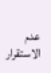عدم الاستقرار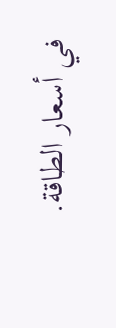في أسعار الطاقة.